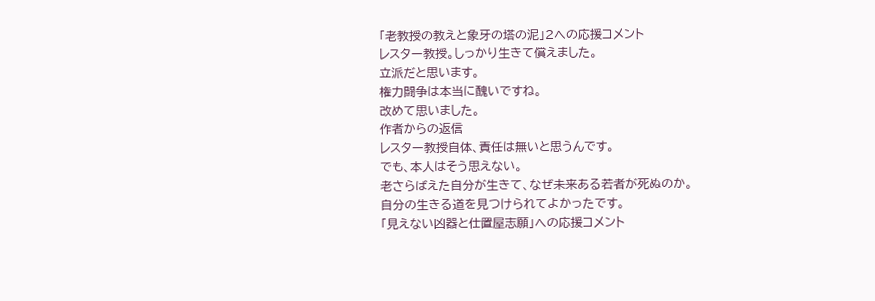「老教授の教えと象牙の塔の泥」2への応援コメント
レスター教授。しっかり生きて償えました。
立派だと思います。
権力闘争は本当に醜いですね。
改めて思いました。
作者からの返信
レスター教授自体、責任は無いと思うんです。
でも、本人はそう思えない。
老さらばえた自分が生きて、なぜ未来ある若者が死ぬのか。
自分の生きる道を見つけられてよかったです。
「見えない凶器と仕置屋志願」への応援コメント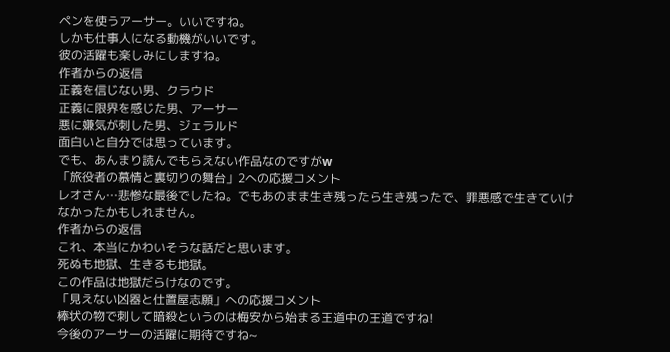ペンを使うアーサー。いいですね。
しかも仕事人になる動機がいいです。
彼の活躍も楽しみにしますね。
作者からの返信
正義を信じない男、クラウド
正義に限界を感じた男、アーサー
悪に嫌気が刺した男、ジェラルド
面白いと自分では思っています。
でも、あんまり読んでもらえない作品なのですがw
「旅役者の慕情と裏切りの舞台」2への応援コメント
レオさん…悲惨な最後でしたね。でもあのまま生き残ったら生き残ったで、罪悪感で生きていけなかったかもしれません。
作者からの返信
これ、本当にかわいそうな話だと思います。
死ぬも地獄、生きるも地獄。
この作品は地獄だらけなのです。
「見えない凶器と仕置屋志願」への応援コメント
棒状の物で刺して暗殺というのは梅安から始まる王道中の王道ですね!
今後のアーサーの活躍に期待ですね~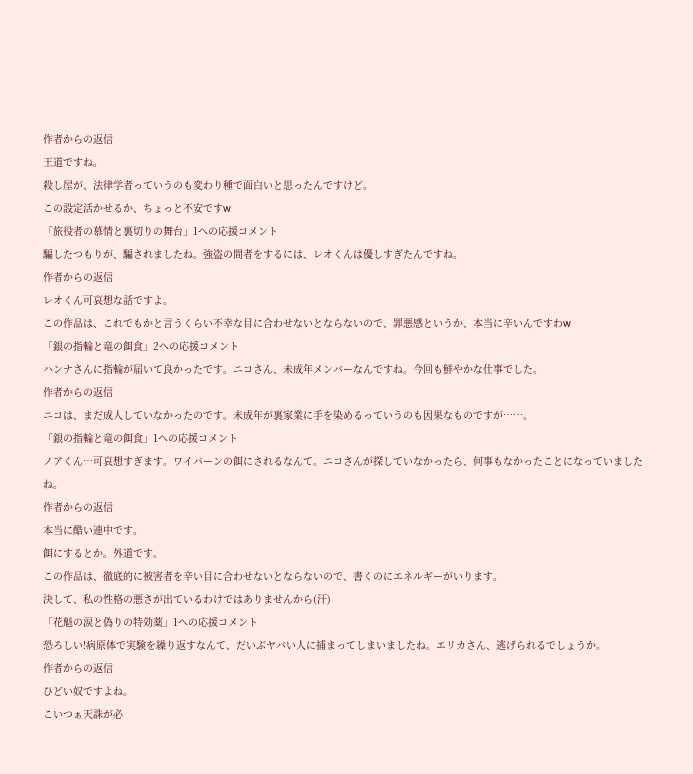作者からの返信
王道ですね。
殺し屋が、法律学者っていうのも変わり種で面白いと思ったんですけど。
この設定活かせるか、ちょっと不安ですw
「旅役者の慕情と裏切りの舞台」1への応援コメント
騙したつもりが、騙されましたね。強盗の間者をするには、レオくんは優しすぎたんですね。
作者からの返信
レオくん可哀想な話ですよ。
この作品は、これでもかと言うくらい不幸な目に合わせないとならないので、罪悪感というか、本当に辛いんですわw
「銀の指輪と竜の餌食」2への応援コメント
ハンナさんに指輪が届いて良かったです。ニコさん、未成年メンバーなんですね。今回も鮮やかな仕事でした。
作者からの返信
ニコは、まだ成人していなかったのです。未成年が裏家業に手を染めるっていうのも因果なものですが……。
「銀の指輪と竜の餌食」1への応援コメント
ノアくん…可哀想すぎます。ワイバーンの餌にされるなんて。ニコさんが探していなかったら、何事もなかったことになっていましたね。
作者からの返信
本当に酷い連中です。
餌にするとか。外道です。
この作品は、徹底的に被害者を辛い目に合わせないとならないので、書くのにエネルギーがいります。
決して、私の性格の悪さが出ているわけではありませんから(汗)
「花魁の涙と偽りの特効薬」1への応援コメント
恐ろしい!病原体で実験を繰り返すなんて、だいぶヤバい人に捕まってしまいましたね。エリカさん、逃げられるでしょうか。
作者からの返信
ひどい奴ですよね。
こいつぁ天誅が必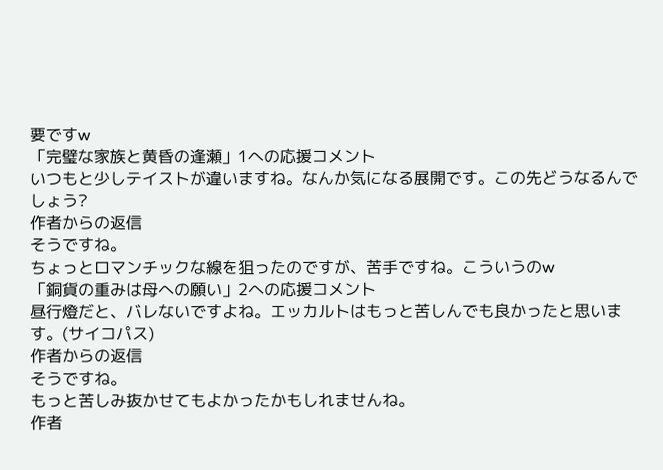要ですw
「完璧な家族と黄昏の逢瀬」1への応援コメント
いつもと少しテイストが違いますね。なんか気になる展開です。この先どうなるんでしょう?
作者からの返信
そうですね。
ちょっとロマンチックな線を狙ったのですが、苦手ですね。こういうのw
「銅貨の重みは母への願い」2への応援コメント
昼行燈だと、バレないですよね。エッカルトはもっと苦しんでも良かったと思います。(サイコパス)
作者からの返信
そうですね。
もっと苦しみ抜かせてもよかったかもしれませんね。
作者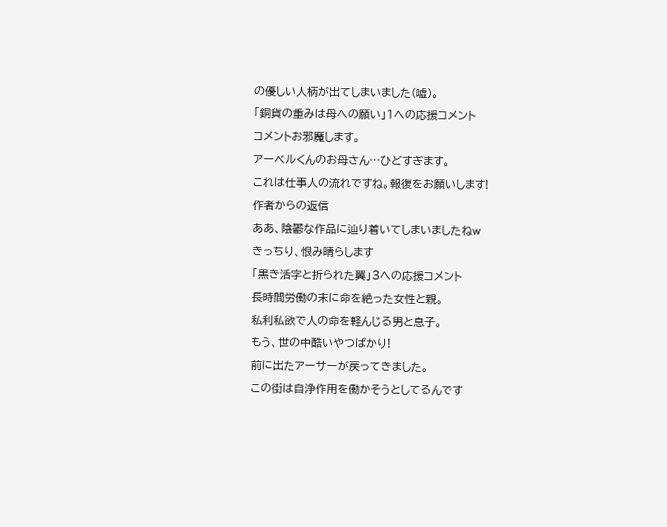の優しい人柄が出てしまいました(嘘)。
「銅貨の重みは母への願い」1への応援コメント
コメントお邪魔します。
アーベルくんのお母さん…ひどすぎます。
これは仕事人の流れですね。報復をお願いします!
作者からの返信
ああ、陰鬱な作品に辿り着いてしまいましたねw
きっちり、恨み晴らします
「黒き活字と折られた翼」3への応援コメント
長時間労働の末に命を絶った女性と親。
私利私欲で人の命を軽んじる男と息子。
もう、世の中酷いやつばかり!
前に出たアーサーが戻ってきました。
この街は自浄作用を働かそうとしてるんです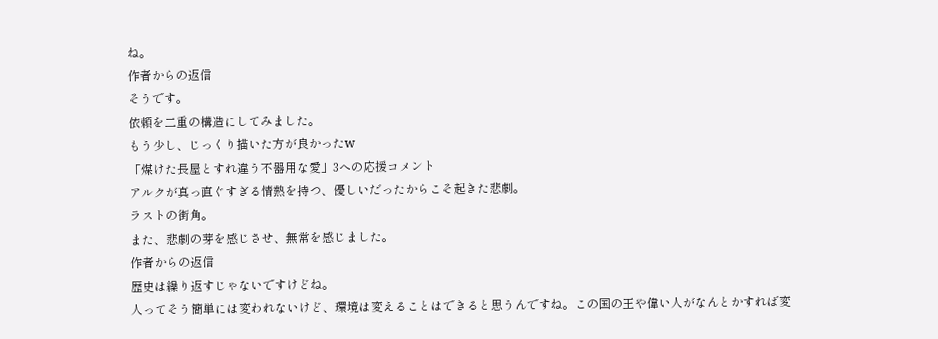ね。
作者からの返信
そうです。
依頼を二重の構造にしてみました。
もう少し、じっくり描いた方が良かったw
「煤けた長屋とすれ違う不器用な愛」3への応援コメント
アルクが真っ直ぐすぎる情熱を持つ、優しいだったからこそ起きた悲劇。
ラストの街角。
また、悲劇の芽を感じさせ、無常を感じました。
作者からの返信
歴史は繰り返すじゃないですけどね。
人ってそう簡単には変われないけど、環境は変えることはできると思うんですね。この国の王や偉い人がなんとかすれば変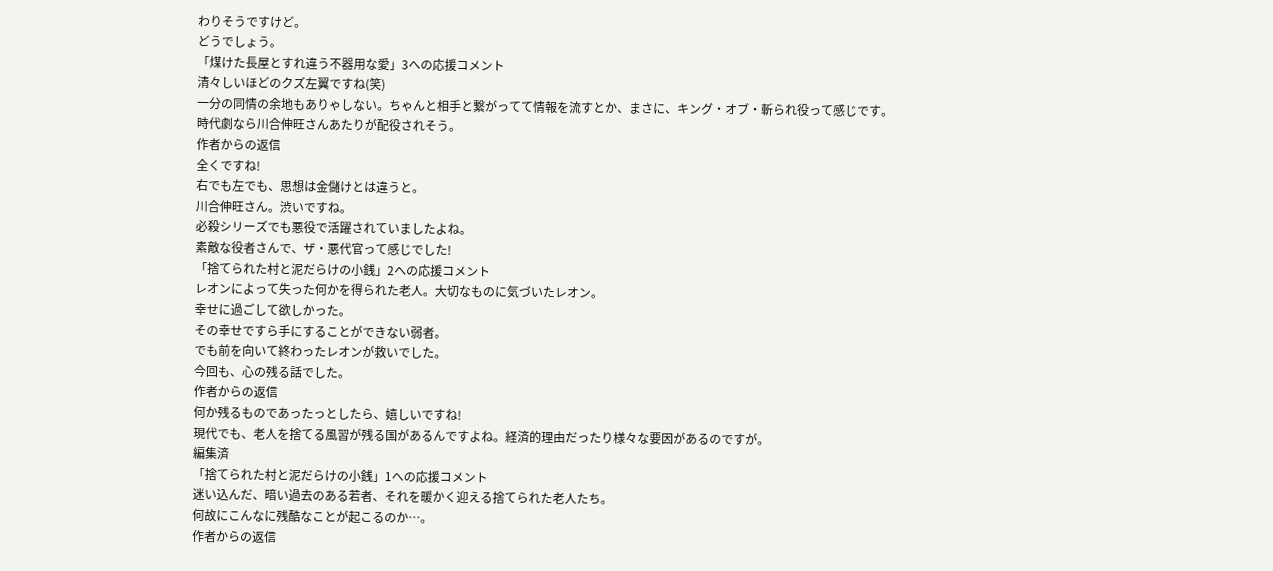わりそうですけど。
どうでしょう。
「煤けた長屋とすれ違う不器用な愛」3への応援コメント
清々しいほどのクズ左翼ですね(笑)
一分の同情の余地もありゃしない。ちゃんと相手と繋がってて情報を流すとか、まさに、キング・オブ・斬られ役って感じです。
時代劇なら川合伸旺さんあたりが配役されそう。
作者からの返信
全くですね!
右でも左でも、思想は金儲けとは違うと。
川合伸旺さん。渋いですね。
必殺シリーズでも悪役で活躍されていましたよね。
素敵な役者さんで、ザ・悪代官って感じでした!
「捨てられた村と泥だらけの小銭」2への応援コメント
レオンによって失った何かを得られた老人。大切なものに気づいたレオン。
幸せに過ごして欲しかった。
その幸せですら手にすることができない弱者。
でも前を向いて終わったレオンが救いでした。
今回も、心の残る話でした。
作者からの返信
何か残るものであったっとしたら、嬉しいですね!
現代でも、老人を捨てる風習が残る国があるんですよね。経済的理由だったり様々な要因があるのですが。
編集済
「捨てられた村と泥だらけの小銭」1への応援コメント
迷い込んだ、暗い過去のある若者、それを暖かく迎える捨てられた老人たち。
何故にこんなに残酷なことが起こるのか…。
作者からの返信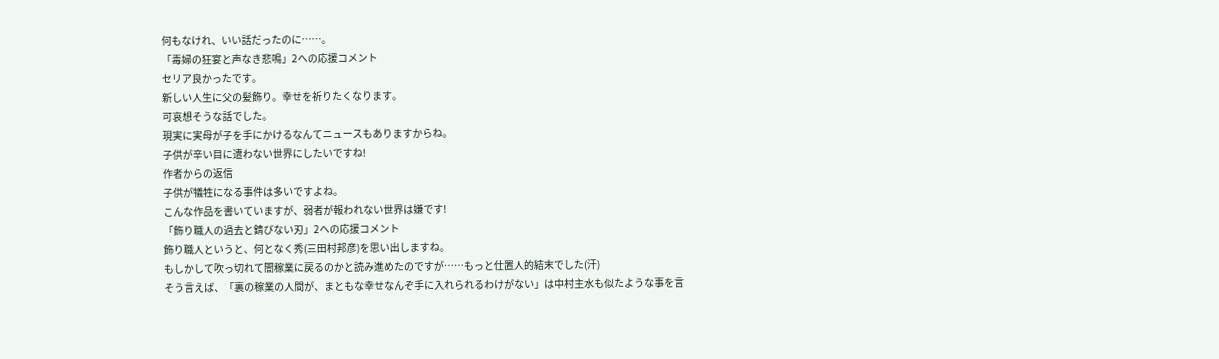何もなけれ、いい話だったのに……。
「毒婦の狂宴と声なき悲鳴」2への応援コメント
セリア良かったです。
新しい人生に父の髪飾り。幸せを祈りたくなります。
可哀想そうな話でした。
現実に実母が子を手にかけるなんてニュースもありますからね。
子供が辛い目に遭わない世界にしたいですね!
作者からの返信
子供が犠牲になる事件は多いですよね。
こんな作品を書いていますが、弱者が報われない世界は嫌です!
「飾り職人の過去と錆びない刃」2への応援コメント
飾り職人というと、何となく秀(三田村邦彦)を思い出しますね。
もしかして吹っ切れて闇稼業に戻るのかと読み進めたのですが……もっと仕置人的結末でした(汗)
そう言えば、「裏の稼業の人間が、まともな幸せなんぞ手に入れられるわけがない」は中村主水も似たような事を言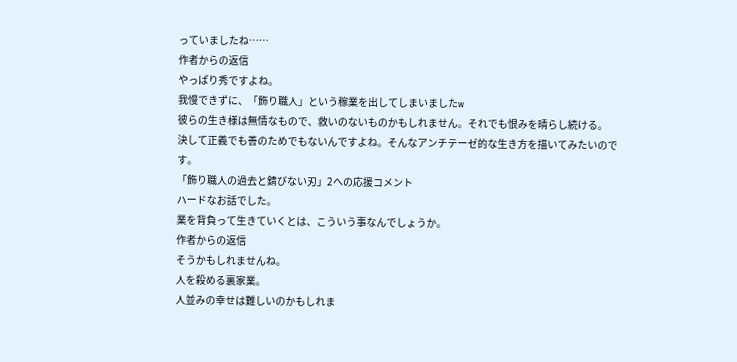っていましたね……
作者からの返信
やっぱり秀ですよね。
我慢できずに、「飾り職人」という稼業を出してしまいましたw
彼らの生き様は無情なもので、救いのないものかもしれません。それでも恨みを晴らし続ける。
決して正義でも善のためでもないんですよね。そんなアンチテーゼ的な生き方を描いてみたいのです。
「飾り職人の過去と錆びない刃」2への応援コメント
ハードなお話でした。
業を背負って生きていくとは、こういう事なんでしょうか。
作者からの返信
そうかもしれませんね。
人を殺める裏家業。
人並みの幸せは難しいのかもしれま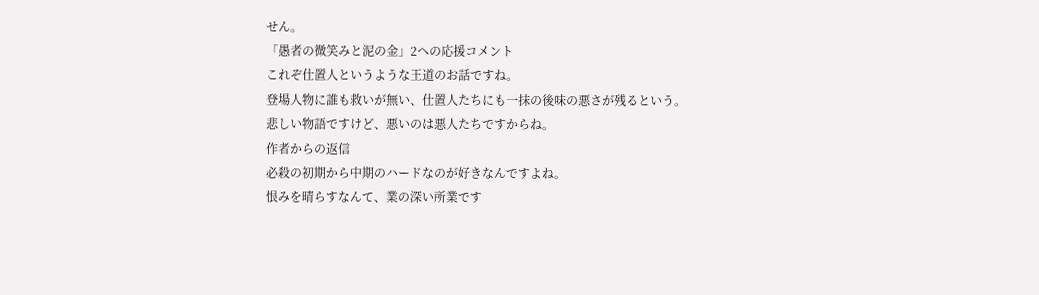せん。
「愚者の微笑みと泥の金」2への応援コメント
これぞ仕置人というような王道のお話ですね。
登場人物に誰も救いが無い、仕置人たちにも一抹の後味の悪さが残るという。
悲しい物語ですけど、悪いのは悪人たちですからね。
作者からの返信
必殺の初期から中期のハードなのが好きなんですよね。
恨みを晴らすなんて、業の深い所業です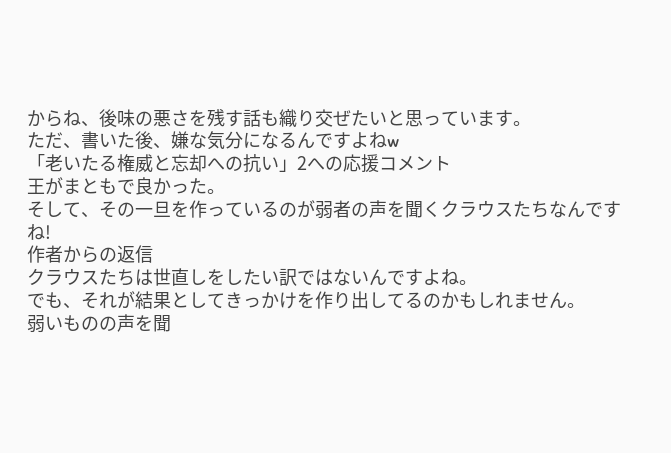からね、後味の悪さを残す話も織り交ぜたいと思っています。
ただ、書いた後、嫌な気分になるんですよねw
「老いたる権威と忘却への抗い」2への応援コメント
王がまともで良かった。
そして、その一旦を作っているのが弱者の声を聞くクラウスたちなんですね!
作者からの返信
クラウスたちは世直しをしたい訳ではないんですよね。
でも、それが結果としてきっかけを作り出してるのかもしれません。
弱いものの声を聞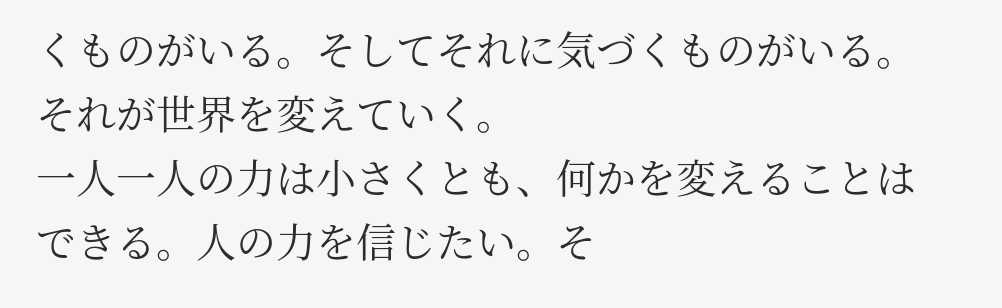くものがいる。そしてそれに気づくものがいる。それが世界を変えていく。
一人一人の力は小さくとも、何かを変えることはできる。人の力を信じたい。そ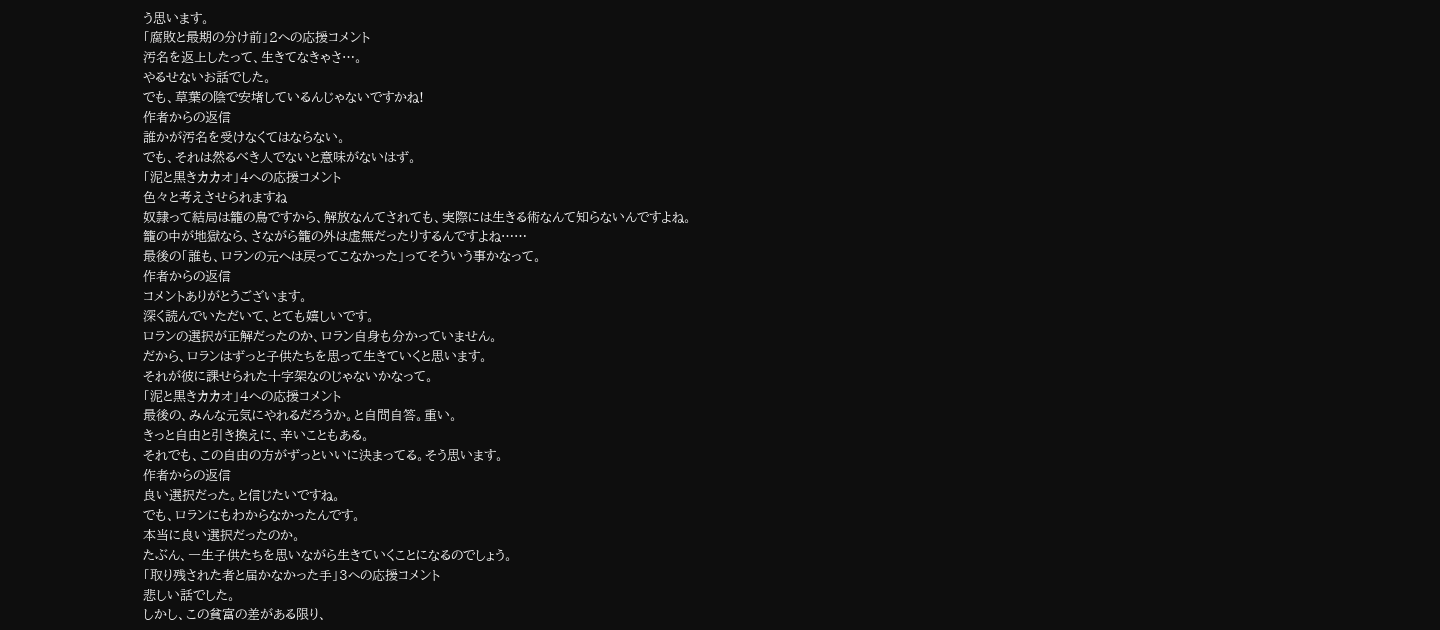う思います。
「腐敗と最期の分け前」2への応援コメント
汚名を返上したって、生きてなきゃさ…。
やるせないお話でした。
でも、草葉の陰で安堵しているんじゃないですかね!
作者からの返信
誰かが汚名を受けなくてはならない。
でも、それは然るべき人でないと意味がないはず。
「泥と黒きカカオ」4への応援コメント
色々と考えさせられますね
奴隷って結局は籠の鳥ですから、解放なんてされても、実際には生きる術なんて知らないんですよね。
籠の中が地獄なら、さながら籠の外は虚無だったりするんですよね……
最後の「誰も、ロランの元へは戻ってこなかった」ってそういう事かなって。
作者からの返信
コメントありがとうございます。
深く読んでいただいて、とても嬉しいです。
ロランの選択が正解だったのか、ロラン自身も分かっていません。
だから、ロランはずっと子供たちを思って生きていくと思います。
それが彼に課せられた十字架なのじゃないかなって。
「泥と黒きカカオ」4への応援コメント
最後の、みんな元気にやれるだろうか。と自問自答。重い。
きっと自由と引き換えに、辛いこともある。
それでも、この自由の方がずっといいに決まってる。そう思います。
作者からの返信
良い選択だった。と信じたいですね。
でも、ロランにもわからなかったんです。
本当に良い選択だったのか。
たぶん、一生子供たちを思いながら生きていくことになるのでしょう。
「取り残された者と届かなかった手」3への応援コメント
悲しい話でした。
しかし、この貧富の差がある限り、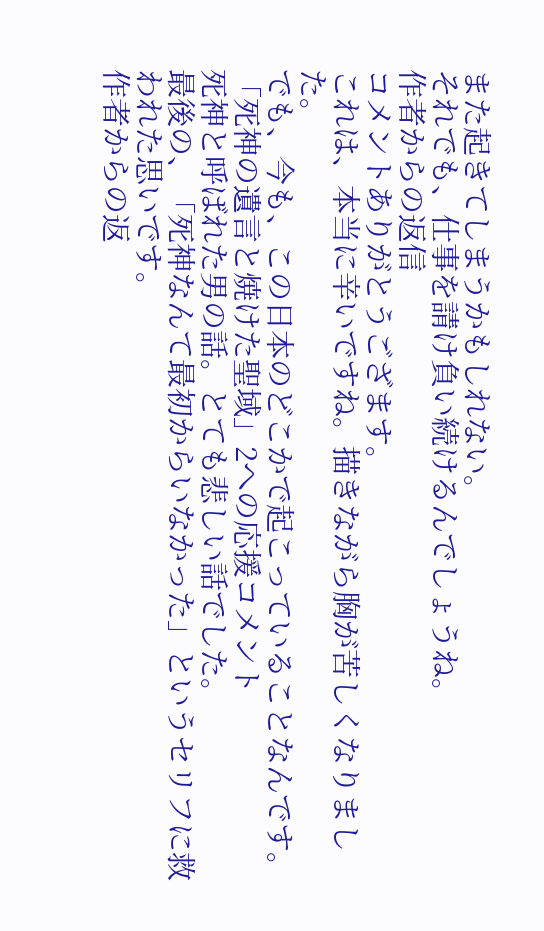また起きてしまうかもしれない。
それでも、仕事を請け負い続けるんでしょうね。
作者からの返信
コメントありがとうござます。
これは、本当に辛いですね。描きながら胸が苦しくなりました。
でも、今も、この日本のどこかで起こっていることなんです。
「死神の遺言と焼けた聖域」2への応援コメント
死神と呼ばれた男の話。とても悲しい話でした。
最後の、「死神なんて最初からいなかった」というセリフに救われた思いです。
作者からの返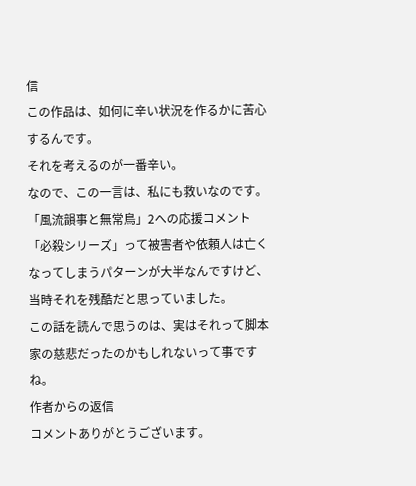信
この作品は、如何に辛い状況を作るかに苦心するんです。
それを考えるのが一番辛い。
なので、この一言は、私にも救いなのです。
「風流韻事と無常鳥」2への応援コメント
「必殺シリーズ」って被害者や依頼人は亡くなってしまうパターンが大半なんですけど、当時それを残酷だと思っていました。
この話を読んで思うのは、実はそれって脚本家の慈悲だったのかもしれないって事ですね。
作者からの返信
コメントありがとうございます。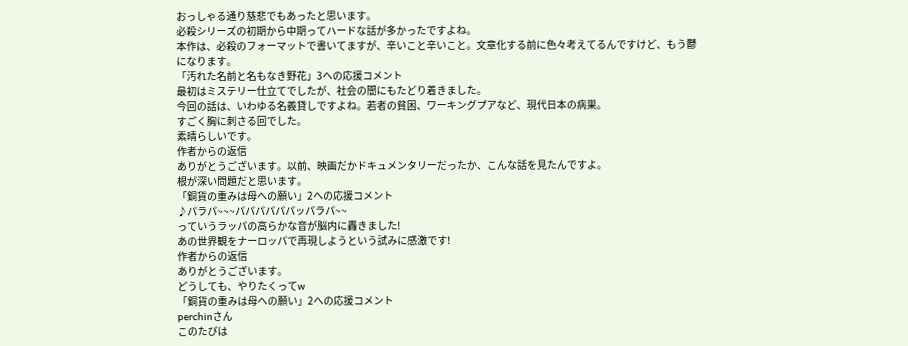おっしゃる通り慈悲でもあったと思います。
必殺シリーズの初期から中期ってハードな話が多かったですよね。
本作は、必殺のフォーマットで書いてますが、辛いこと辛いこと。文章化する前に色々考えてるんですけど、もう鬱になります。
「汚れた名前と名もなき野花」3への応援コメント
最初はミステリー仕立てでしたが、社会の闇にもたどり着きました。
今回の話は、いわゆる名義貸しですよね。若者の貧困、ワーキングプアなど、現代日本の病巣。
すごく胸に刺さる回でした。
素晴らしいです。
作者からの返信
ありがとうございます。以前、映画だかドキュメンタリーだったか、こんな話を見たんですよ。
根が深い問題だと思います。
「銅貨の重みは母への願い」2への応援コメント
♪パラパ~~~パパパパパパッパラパ~~
っていうラッパの高らかな音が脳内に轟きました!
あの世界観をナーロッパで再現しようという試みに感激です!
作者からの返信
ありがとうございます。
どうしても、やりたくってw
「銅貨の重みは母への願い」2への応援コメント
perchinさん
このたびは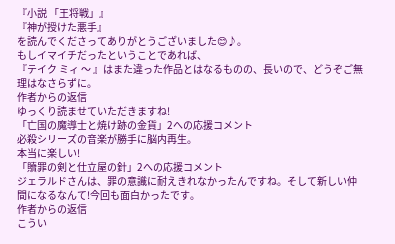『小説 「王将戦」』
『神が授けた悪手』
を読んでくださってありがとうございました😊♪。
もしイマイチだったということであれば、
『テイク ミィ 〜 』はまた違った作品とはなるものの、長いので、どうぞご無理はなさらずに。
作者からの返信
ゆっくり読ませていただきますね!
「亡国の魔導士と焼け跡の金貨」2への応援コメント
必殺シリーズの音楽が勝手に脳内再生。
本当に楽しい!
「贖罪の剣と仕立屋の針」2への応援コメント
ジェラルドさんは、罪の意識に耐えきれなかったんですね。そして新しい仲間になるなんて!今回も面白かったです。
作者からの返信
こうい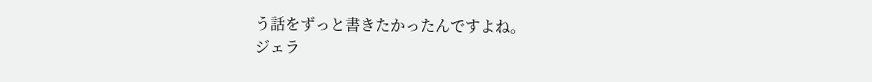う話をずっと書きたかったんですよね。
ジェラ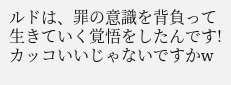ルドは、罪の意識を背負って生きていく覚悟をしたんです!
カッコいいじゃないですかw